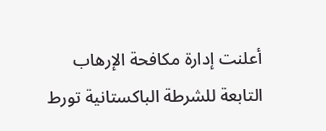أعلنت إدارة مكافحة الإرهاب التابعة للشرطة الباكستانية تورط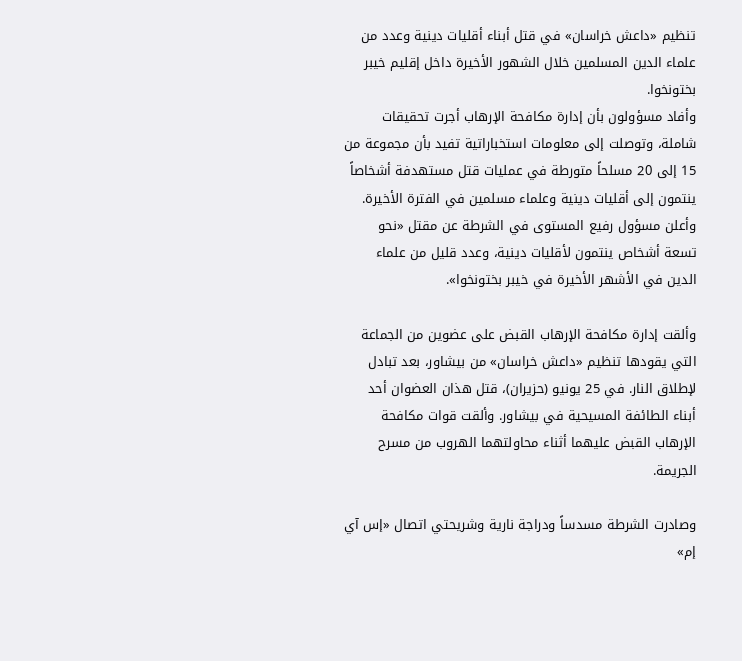تنظيم «داعش خراسان» في قتل أبناء أقليات دينية وعدد من علماء الدين المسلمين خلال الشهور الأخيرة داخل إقليم خيبر بختونخوا.
وأفاد مسؤولون بأن إدارة مكافحة الإرهاب أجرت تحقيقات شاملة، وتوصلت إلى معلومات استخباراتية تفيد بأن مجموعة من 15 إلى 20 مسلحاً متورطة في عمليات قتل مستهدفة أشخاصاً ينتمون إلى أقليات دينية وعلماء مسلمين في الفترة الأخيرة.
وأعلن مسؤول رفيع المستوى في الشرطة عن مقتل «نحو تسعة أشخاص ينتمون لأقليات دينية، وعدد قليل من علماء الدين في الأشهر الأخيرة في خيبر بختونخوا».

وألقت إدارة مكافحة الإرهاب القبض على عضوين من الجماعة التي يقودها تنظيم «داعش خراسان» من بيشاور، بعد تبادل لإطلاق النار. في 25 يونيو (حزيران)، قتل هذان العضوان أحد أبناء الطائفة المسيحية في بيشاور. وألقت قوات مكافحة الإرهاب القبض عليهما أثناء محاولتهما الهروب من مسرح الجريمة.

وصادرت الشرطة مسدساً ودراجة نارية وشريحتي اتصال «إس آي إم»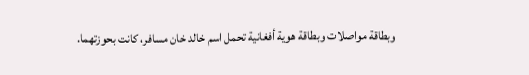وبطاقة مواصلات وبطاقة هوية أفغانية تحمل اسم خالد خان مسافر، كانت بحوزتهما.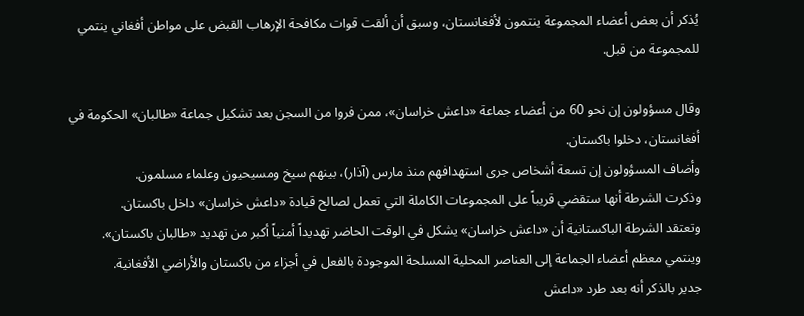يُذكر أن بعض أعضاء المجموعة ينتمون لأفغانستان، وسبق أن ألقت قوات مكافحة الإرهاب القبض على مواطن أفغاني ينتمي للمجموعة من قبل.

وقال مسؤولون إن نحو 60 من أعضاء جماعة «داعش خراسان»، ممن فروا من السجن بعد تشكيل جماعة «طالبان» الحكومة في أفغانستان، دخلوا باكستان.
وأضاف المسؤولون إن تسعة أشخاص جرى استهدافهم منذ مارس (آذار)، بينهم سيخ ومسيحيون وعلماء مسلمون.
وذكرت الشرطة أنها ستقضي قريباً على المجموعات الكاملة التي تعمل لصالح قيادة «داعش خراسان» داخل باكستان.
وتعتقد الشرطة الباكستانية أن «داعش خراسان» يشكل في الوقت الحاضر تهديداً أمنياً أكبر من تهديد «طالبان باكستان».
وينتمي معظم أعضاء الجماعة إلى العناصر المحلية المسلحة الموجودة بالفعل في أجزاء من باكستان والأراضي الأفغانية.
جدير بالذكر أنه بعد طرد «داعش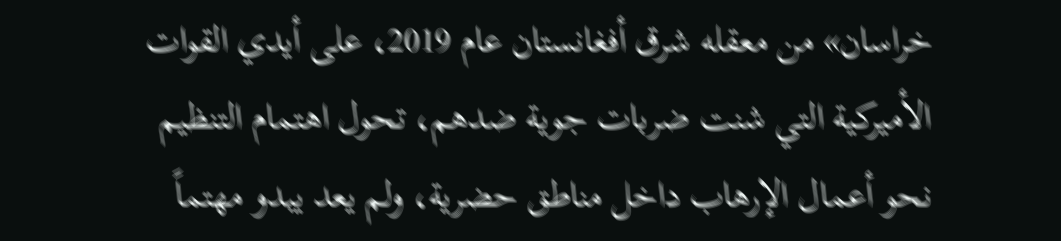خراسان» من معقله شرق أفغانستان عام 2019، على أيدي القوات الأميركية التي شنت ضربات جوية ضدهم، تحول اهتمام التنظيم نحو أعمال الإرهاب داخل مناطق حضرية، ولم يعد يبدو مهتماً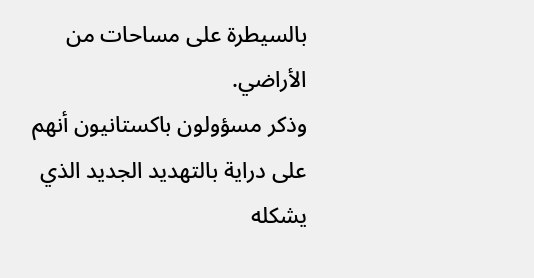بالسيطرة على مساحات من الأراضي.
وذكر مسؤولون باكستانيون أنهم على دراية بالتهديد الجديد الذي يشكله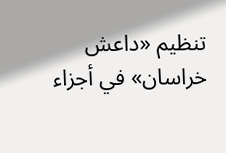تنظيم «داعش خراسان» في أجزاء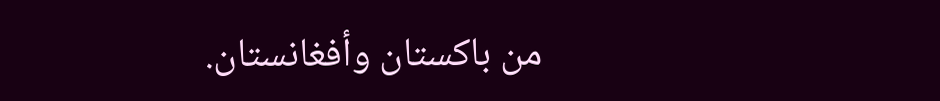من باكستان وأفغانستان.